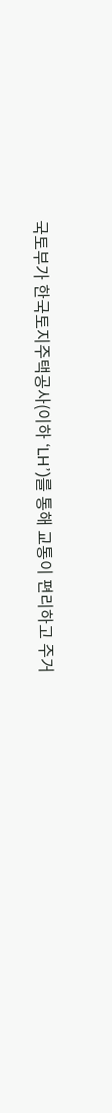국토부가 한국토지주택공사(이하 ‘LH’)를 통해 교통이 편리하고 주거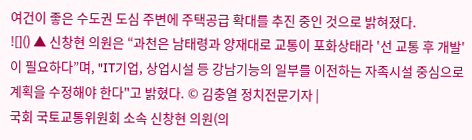여건이 좋은 수도권 도심 주변에 주택공급 확대를 추진 중인 것으로 밝혀졌다.
![]() ▲ 신창현 의원은 “과천은 남태령과 양재대로 교통이 포화상태라 '선 교통 후 개발'이 필요하다”며, "IT기업, 상업시설 등 강남기능의 일부를 이전하는 자족시설 중심으로 계획을 수정해야 한다"고 밝혔다. © 김충열 정치전문기자 |
국회 국토교통위원회 소속 신창현 의원(의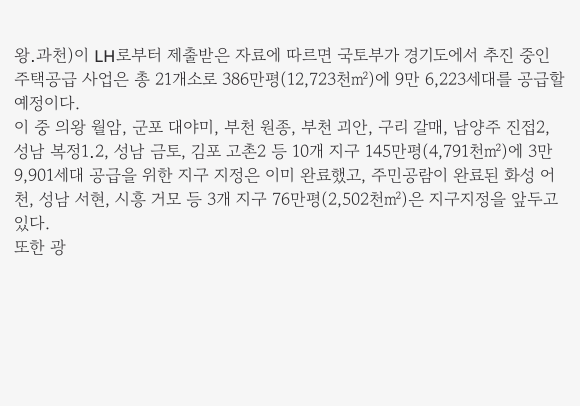왕․과천)이 LH로부터 제출받은 자료에 따르면 국토부가 경기도에서 추진 중인 주택공급 사업은 총 21개소로 386만평(12,723천㎡)에 9만 6,223세대를 공급할 예정이다.
이 중 의왕 월암, 군포 대야미, 부천 원종, 부천 괴안, 구리 갈매, 남양주 진접2, 성남 복정1․2, 성남 금토, 김포 고촌2 등 10개 지구 145만평(4,791천㎡)에 3만 9,901세대 공급을 위한 지구 지정은 이미 완료했고, 주민공람이 완료된 화성 어천, 성남 서현, 시흥 거모 등 3개 지구 76만평(2,502천㎡)은 지구지정을 앞두고 있다.
또한 광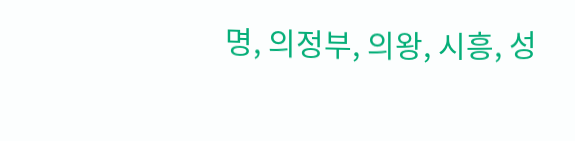명, 의정부, 의왕, 시흥, 성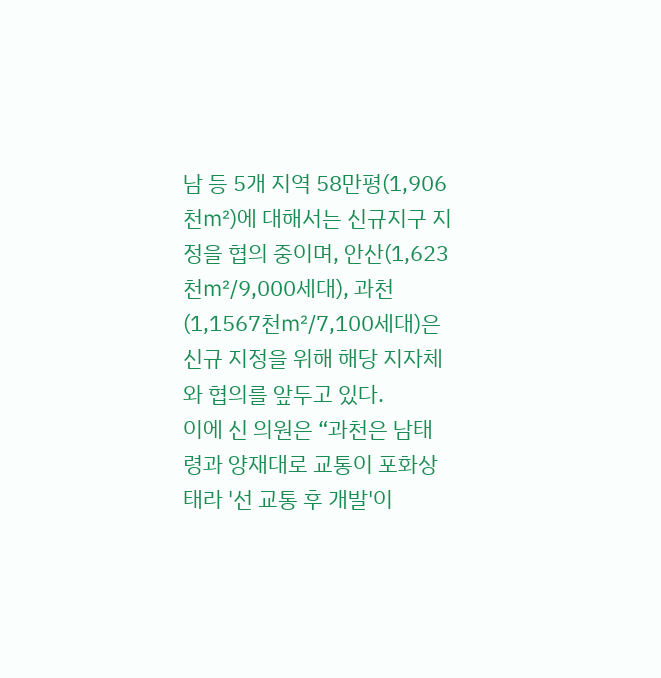남 등 5개 지역 58만평(1,906천㎡)에 대해서는 신규지구 지정을 협의 중이며, 안산(1,623천㎡/9,000세대), 과천(1,1567천㎡/7,100세대)은 신규 지정을 위해 해당 지자체와 협의를 앞두고 있다.
이에 신 의원은 “과천은 남태령과 양재대로 교통이 포화상태라 '선 교통 후 개발'이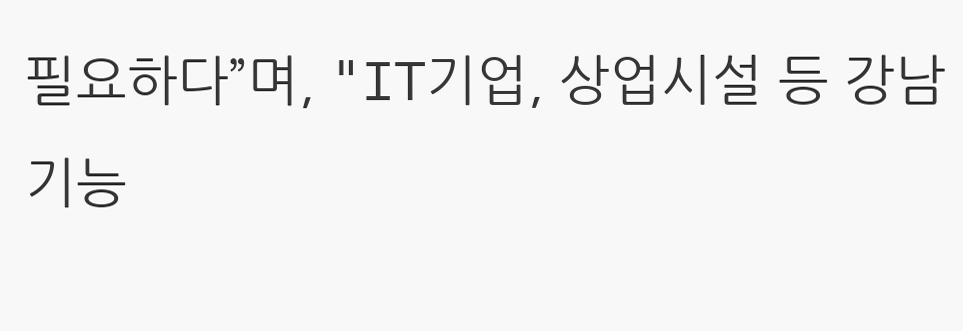필요하다”며, "IT기업, 상업시설 등 강남기능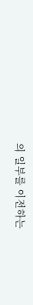의 일부를 이전하는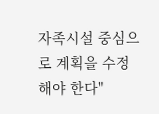자족시설 중심으로 계획을 수정해야 한다"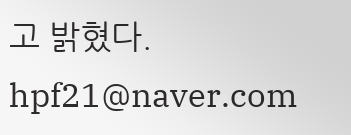고 밝혔다. hpf21@naver.com